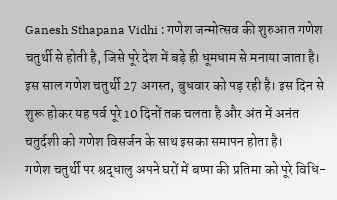Ganesh Sthapana Vidhi : गणेश जन्मोत्सव की शुरुआत गणेश चतुर्थी से होती है, जिसे पूरे देश में बड़े ही धूमधाम से मनाया जाता है।
इस साल गणेश चतुर्थी 27 अगस्त, बुधवार को पड़ रही है। इस दिन से शुरू होकर यह पर्व पूरे 10 दिनों तक चलता है और अंत में अनंत चतुर्दशी को गणेश विसर्जन के साथ इसका समापन होता है।
गणेश चतुर्थी पर श्रद्धालु अपने घरों में बप्पा की प्रतिमा को पूरे विधि-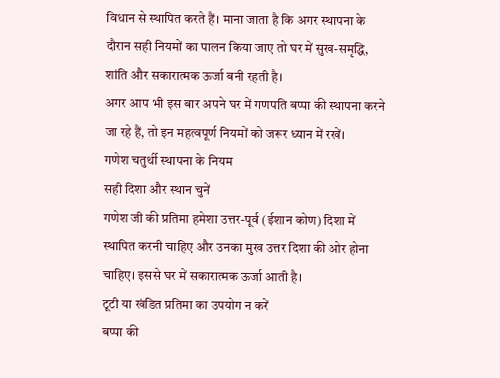विधान से स्थापित करते हैं। माना जाता है कि अगर स्थापना के दौरान सही नियमों का पालन किया जाए तो घर में सुख-समृद्धि, शांति और सकारात्मक ऊर्जा बनी रहती है।
अगर आप भी इस बार अपने घर में गणपति बप्पा की स्थापना करने जा रहे हैं, तो इन महत्वपूर्ण नियमों को जरूर ध्यान में रखें।
गणेश चतुर्थी स्थापना के नियम
सही दिशा और स्थान चुनें
गणेश जी की प्रतिमा हमेशा उत्तर-पूर्व (ईशान कोण) दिशा में स्थापित करनी चाहिए और उनका मुख उत्तर दिशा की ओर होना चाहिए। इससे घर में सकारात्मक ऊर्जा आती है।
टूटी या खंडित प्रतिमा का उपयोग न करें
बप्पा की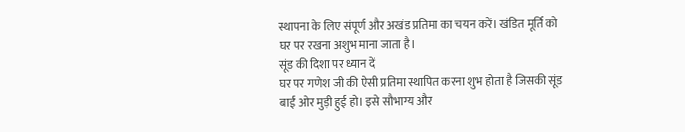स्थापना के लिए संपूर्ण और अखंड प्रतिमा का चयन करें। खंडित मूर्ति को घर पर रखना अशुभ माना जाता है।
सूंड की दिशा पर ध्यान दें
घर पर गणेश जी की ऐसी प्रतिमा स्थापित करना शुभ होता है जिसकी सूंड बाईं ओर मुड़ी हुई हो। इसे सौभाग्य और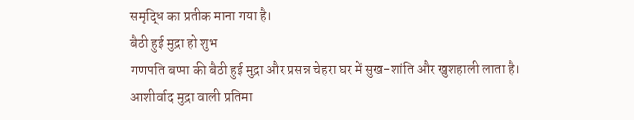समृद्धि का प्रतीक माना गया है।
बैठी हुई मुद्रा हो शुभ
गणपति बप्पा की बैठी हुई मुद्रा और प्रसन्न चेहरा घर में सुख-शांति और खुशहाली लाता है।
आशीर्वाद मुद्रा वाली प्रतिमा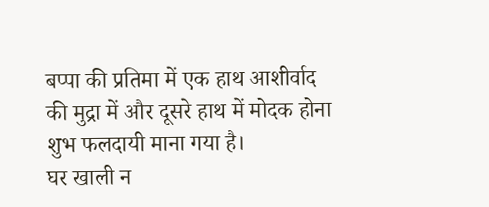बप्पा की प्रतिमा में एक हाथ आशीर्वाद की मुद्रा में और दूसरे हाथ में मोदक होना शुभ फलदायी माना गया है।
घर खाली न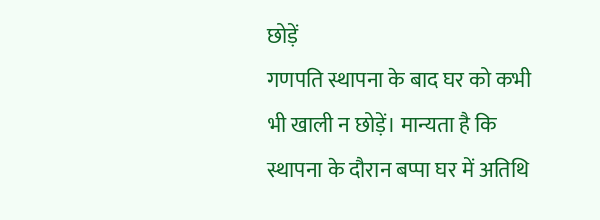छोड़ें
गणपति स्थापना के बाद घर को कभी भी खाली न छोड़ें। मान्यता है कि स्थापना के दौरान बप्पा घर में अतिथि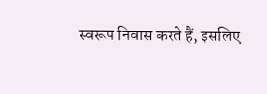स्वरूप निवास करते हैं, इसलिए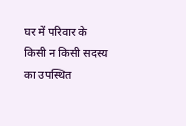घर में परिवार के किसी न किसी सदस्य का उपस्थित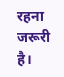रहना जरूरी है।